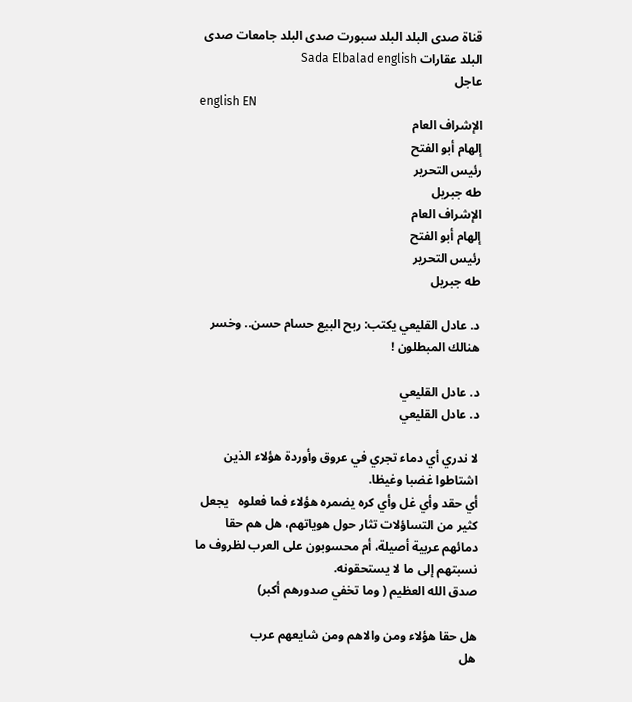قناة صدى البلد البلد سبورت صدى البلد جامعات صدى البلد عقارات Sada Elbalad english
عاجل
english EN
الإشراف العام
إلهام أبو الفتح
رئيس التحرير
طه جبريل
الإشراف العام
إلهام أبو الفتح
رئيس التحرير
طه جبريل

د. عادل القليعي يكتب: ربح البيع حسام حسن.. وخسر هنالك المبطلون !

د. عادل القليعي
د. عادل القليعي

لا ندري أي دماء تجري في عروق وأوردة هؤلاء الذين اشتاطوا غضبا وغيظا.
أي حقد وأي غل وأي كره يضمره هؤلاء فما فعلوه   يجعل كثير من التساؤلات تثار حول هوياتهم، هل هم حقا دمائهم عربية أصيلة، أم محسوبون على العرب لظروف ما نسبتهم إلى ما لا يستحقونه.
صدق الله العظيم ( وما تخفي صدورهم أكبر)

هل حقا هؤلاء ومن والاهم ومن شايعهم عرب
هل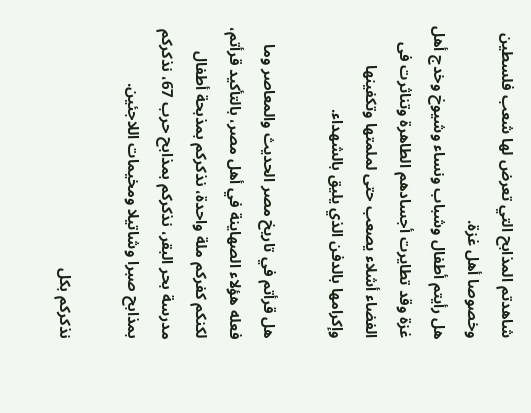شاهدتم المذابح التي تعرض لها شعب فلسطين وخصوصا أهل غزة.
هل رأيتم أطفال وشباب ونساء وشيوخ وخدج أهل غزة وقد تطايرت أجسادهم الطاهرة وتناثرت فى الفضاء أشلاء يصعب حتى لملمتها وتكفينها وإكرامها بالدفن الذي يليق بالشهداء.

هل قرأتم في تاريخ مصر الحديث والمعاصر وما فعله هؤلاء الصهاينة في أهل مصر، بالتأكيد قرأتم، لكنكم كفركم ملة واحدة، نذكركم بمذبحة أطفال مدرسة بحر البقر، نذكركم بمذابح حرب 67، نذكركم بمذابح صبرا وشاتيلا ومخيمات اللاجئين.

نذكركم بكل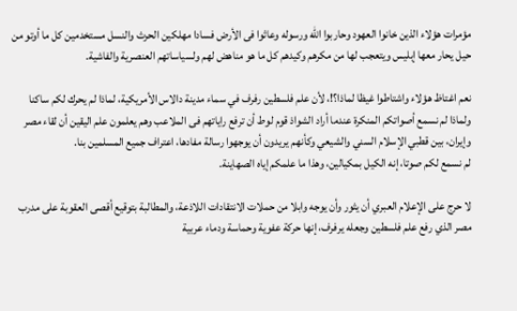مؤمرات هؤلاء الذين خانوا العهود وحاربوا الله ورسوله وعاثوا فى الأرض فسادا مهلكين الحرث والنسل مستخدمين كل ما أوتو من حيل يحار معها إبليس ويتعجب لها من مكرهم وكيدهم كل ما هو مناهض لهم ولسياساتهم العنصرية والفاشية.

نعم اغتاظ هؤلاء واشتاطوا غيظا لماذا؟!، لأن علم فلسطين رفرف في سماء مدينة دالاس الأمريكية، لماذا لم يحرك لكم ساكنا ولماذا لم نسمع أصواتكم المنكرة عندما أراد الشواذ قوم لوط أن ترفع راياتهم فى الملاعب وهم يعلمون علم اليقين أن لقاء مصر وإيران، بين قطبي الإسلام السني والشيعي وكأنهم يريدون أن يوجهوا رسالة مفادها، اعتراف جميع المسلمين بنا.
لم نسمع لكم صوتا، إنه الكيل بمكيالين، وهذا ما علمكم إياه الصهاينة.

لا حرج على الإعلام العبري أن يثور وأن يوجه وابلا من حملات الانتقادات اللاذعة، والمطالبة بتوقيع أقصى العقوبة على مدرب مصر الذي رفع علم فلسطين وجعله يرفرف، إنها حركة عفوية وحماسة ودماء عربية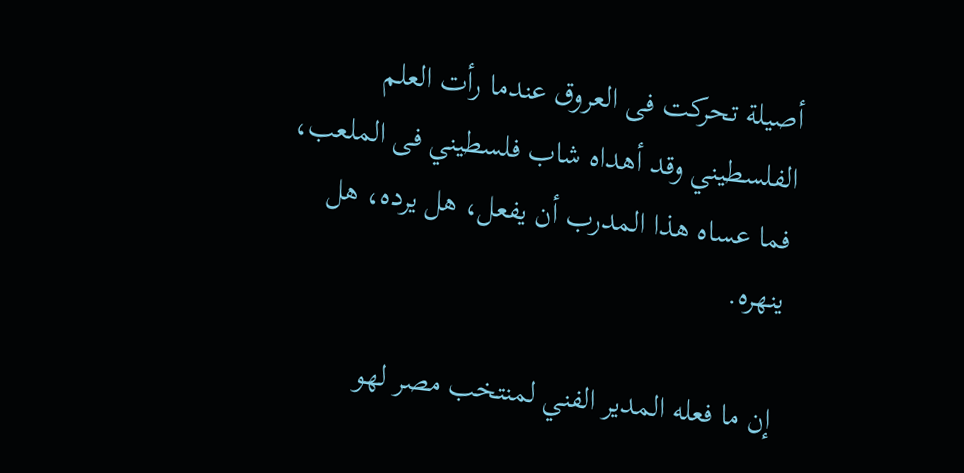أصيلة تحركت فى العروق عندما رأت العلم الفلسطيني وقد أهداه شاب فلسطيني فى الملعب، فما عساه هذا المدرب أن يفعل، هل يرده، هل ينهره.

إن ما فعله المدير الفني لمنتخب مصر لهو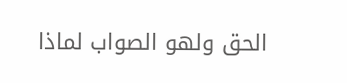الحق ولهو الصواب لماذا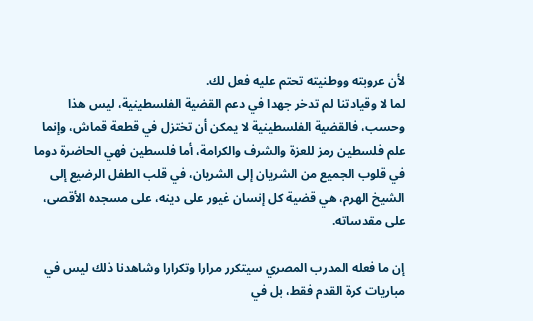لأن عروبته ووطنيته تحتم عليه فعل لك.
لما لا وقيادتنا لم تدخر جهدا في دعم القضية الفلسطينية، ليس هذا وحسب، فالقضية الفلسطينية لا يمكن أن تختزل في قطعة قماش، وإنما علم فلسطين رمز للعزة والشرف والكرامة، أما فلسطين فهي الحاضرة دوما في قلوب الجميع من الشريان إلى الشريان، في قلب الطفل الرضيع إلى الشيخ الهرم، هي قضية كل إنسان غيور على دينه، على مسجده الأقصى، على مقدساته.

إن ما فعله المدرب المصري سيتكرر مرارا وتكرارا وشاهدنا ذلك ليس في مباريات كرة القدم فقط، بل في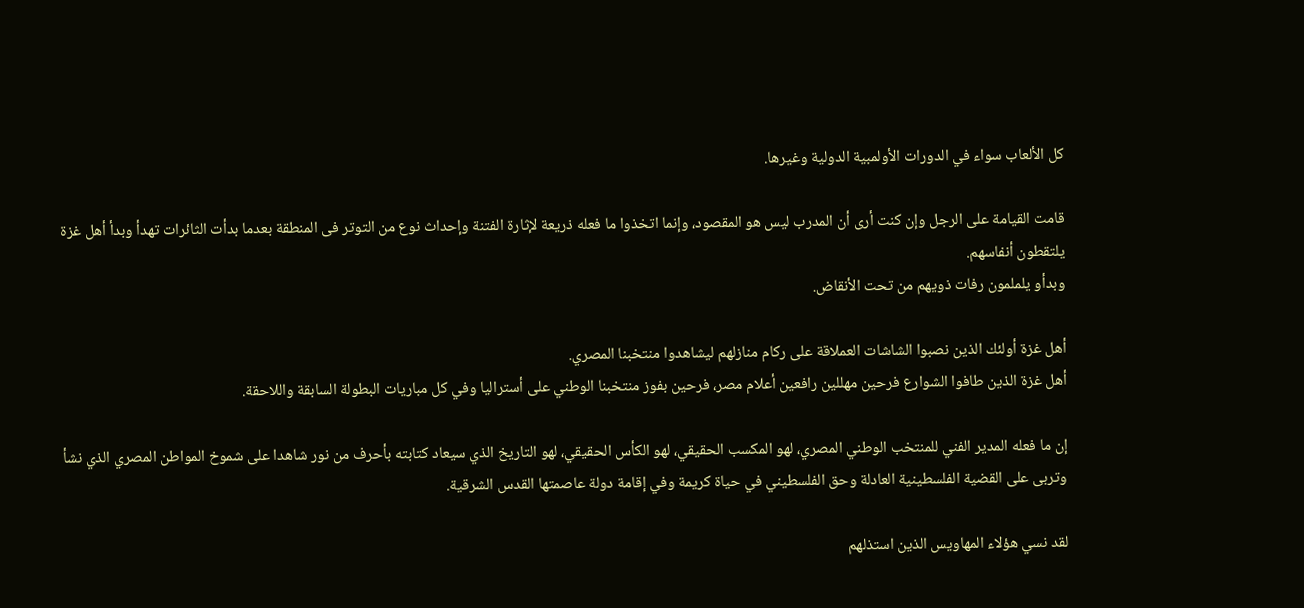كل الألعاب سواء في الدورات الأولمبية الدولية وغيرها.

قامت القيامة على الرجل وإن كنت أرى أن المدرب ليس هو المقصود، وإنما اتخذوا ما فعله ذريعة لإثارة الفتنة وإحداث نوع من التوتر فى المنطقة بعدما بدأت الثائرات تهدأ وبدأ أهل غزة يلتقطون أنفاسهم.
وبدأو يلملمون رفات ذويهم من تحت الأنقاض.

أهل غزة أولئك الذين نصبوا الشاشات العملاقة على ركام منازلهم ليشاهدوا منتخبنا المصري.
أهل غزة الذين طافوا الشوارع فرحين مهللين رافعين أعلام مصر، فرحين بفوز منتخبنا الوطني على أستراليا وفي كل مباريات البطولة السابقة واللاحقة.

إن ما فعله المدير الفني للمنتخب الوطني المصري، لهو المكسب الحقيقي، لهو الكأس الحقيقي، لهو التاريخ الذي سيعاد كتابته بأحرف من نور شاهدا على شموخ المواطن المصري الذي نشأ وتربى على القضية الفلسطينية العادلة وحق الفلسطيني في حياة كريمة وفي إقامة دولة عاصمتها القدس الشرقية.

لقد نسي هؤلاء المهاويس الذين استذلهم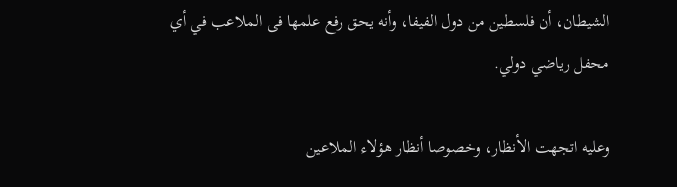الشيطان، أن فلسطين من دول الفيفا، وأنه يحق رفع علمها فى الملاعب في أي محفل رياضي دولي.

وعليه اتجهت الأنظار، وخصوصا أنظار هؤلاء الملاعين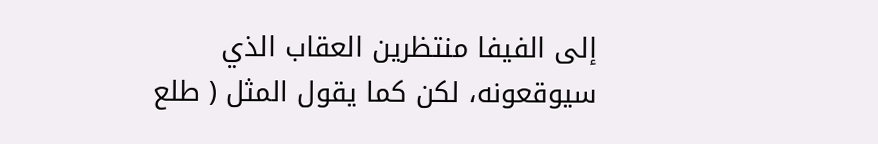إلى الفيفا منتظرين العقاب الذي سيوقعونه، لكن كما يقول المثل ( طلع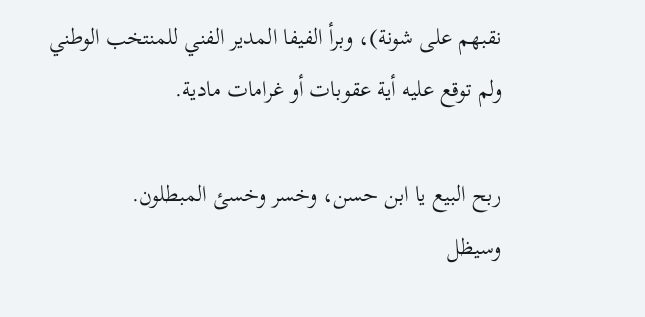نقبهم على شونة)، وبرأ الفيفا المدير الفني للمنتخب الوطني ولم توقع عليه أية عقوبات أو غرامات مادية.

ربح البيع يا ابن حسن، وخسر وخسئ المبطلون.
وسيظل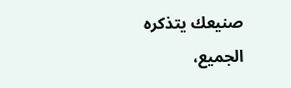صنيعك يتذكره الجميع،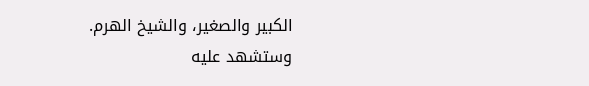الكبير والصغير، والشيخ الهرم.
وستشهد عليه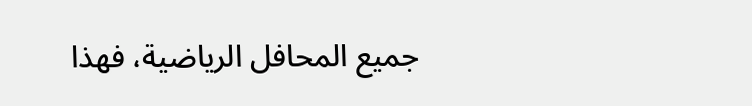جميع المحافل الرياضية، فهذا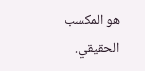هو المكسب الحقيقي.